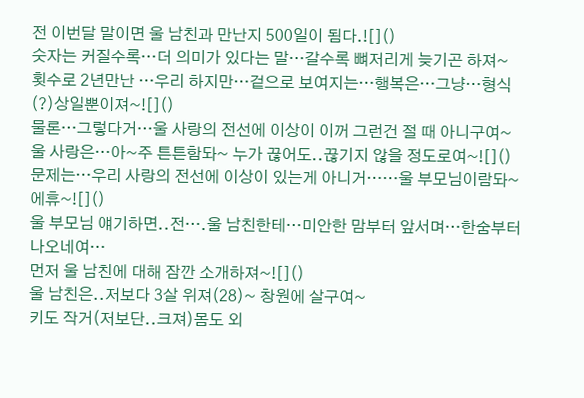전 이번달 말이면 울 남친과 만난지 500일이 됨다.![]()
숫자는 커질수록…더 의미가 있다는 말…갈수록 뼈저리게 늦기곤 하져~
횟수로 2년만난 …우리 하지만…겉으로 보여지는…행복은…그냥…형식(?)상일뿐이져~![]()
물론…그렇다거…울 사랑의 전선에 이상이 이꺼 그런건 절 때 아니구여~
울 사랑은…아~주 튼튼함돠~ 누가 끊어도..끊기지 않을 정도로여~![]()
문제는…우리 사랑의 전선에 이상이 있는게 아니거……울 부모님이람돠~
에휴~![]()
울 부모님 얘기하면..전….울 남친한테…미안한 맘부터 앞서며…한숨부터 나오네여…
먼저 울 남친에 대해 잠깐 소개하져~![]()
울 남친은..저보다 3살 위져(28)~ 창원에 살구여~
키도 작거(저보단..크져)몸도 외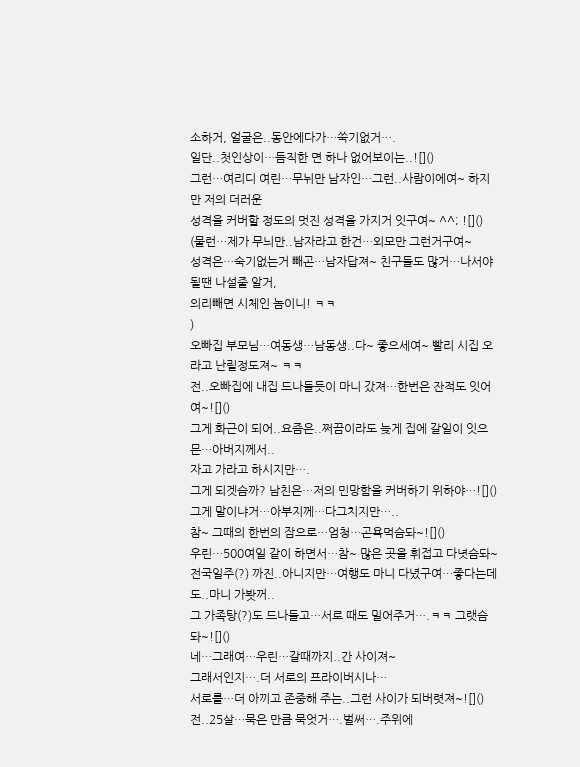소하거, 얼굴은..동안에다가…쑥기없거….
일단..첫인상이…듬직한 면 하나 없어보이는..![]()
그런…여리디 여린…무뉘만 남자인…그런..사람이에여~ 하지만 저의 더러운
성격을 커버할 정도의 멋진 성격을 가지거 잇구여~ ^^; ![]()
(물런…제가 무늬만..남자라고 한건…외모만 그런거구여~
성격은…숙기없는거 빼곤…남자답져~ 친구들도 많거…나서야될땐 나설줄 알거,
의리빼면 시체인 놈이니! ㅋㅋ
)
오빠집 부모님…여동생…남동생..다~ 좋으세여~ 빨리 시집 오라고 난릴정도져~ ㅋㅋ
전..오빠집에 내집 드나들듯이 마니 갔져…한번은 잔적도 잇어여~![]()
그게 화근이 되어..요즘은..쩌끔이라도 늦게 집에 갈일이 잇으믄…아버지께서..
자고 가라고 하시지만….
그게 되겟슴까? 남친은…저의 민망함을 커버하기 위하야…![]()
그게 말이냐거…아부지께…다그치지만…..
참~ 그때의 한번의 잠으로…엄청…곤욕먹슴돠~![]()
우린…500여일 같이 하면서…참~ 많은 곳을 휘접고 다녓슴돠~
전국일주(?) 까진..아니지만…여행도 마니 다녔구여…좋다는데도..마니 가봣꺼..
그 가족탕(?)도 드나들고…서로 때도 밀어주거….ㅋㅋ 그랫슴돠~![]()
네…그래여…우린…갈때까지..간 사이져~
그래서인지….더 서로의 프라이버시나…
서로를…더 아끼고 존중해 주는..그런 사이가 되버렷져~![]()
전..25살…묵은 만큼 묵엇거….벌써….주위에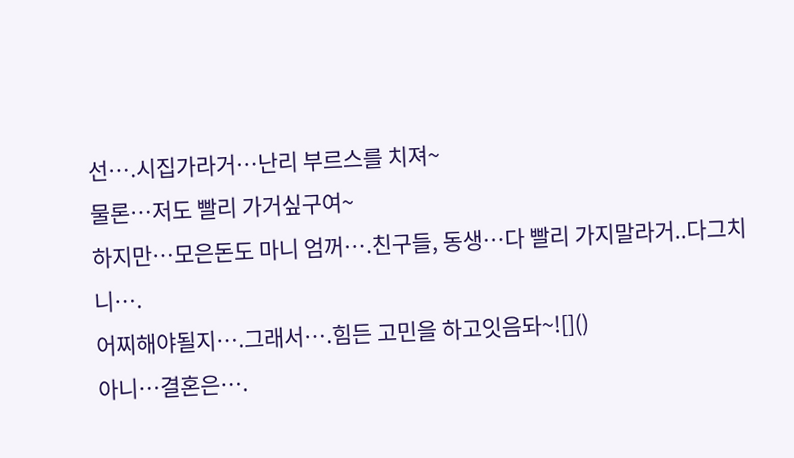선….시집가라거…난리 부르스를 치져~
물론…저도 빨리 가거싶구여~
하지만…모은돈도 마니 엄꺼….친구들, 동생…다 빨리 가지말라거..다그치니….
어찌해야될지….그래서….힘든 고민을 하고잇음돠~![]()
아니…결혼은….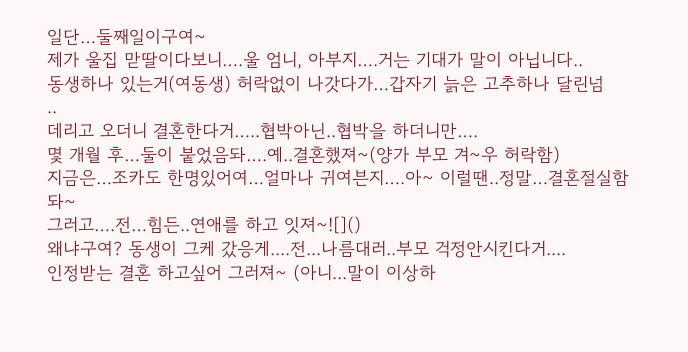일단…둘째일이구여~
제가 울집 맏딸이다보니….울 엄니, 아부지….거는 기대가 말이 아닙니다..
동생하나 있는거(여동생) 허락없이 나갓다가…갑자기 늙은 고추하나 달린넘
..
데리고 오더니 결혼한다거…..협박아닌..협박을 하더니만….
몇 개월 후…둘이 붙었음돠….예..결혼했져~(양가 부모 겨~우 허락함)
지금은…조카도 한명있어여…얼마나 귀여븐지….아~ 이럴땐..정말…결혼절실함돠~
그러고….전…힘든..연애를 하고 잇져~![]()
왜냐구여? 동생이 그케 갔응게....전...나름대러..부모 걱정안시킨다거....
인정받는 결혼 하고싶어 그러져~ (아니...말이 이상하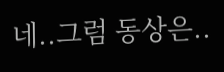네..그럼 동상은..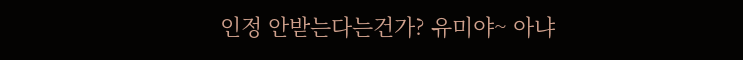인정 안받는다는건가? 유미야~ 아냐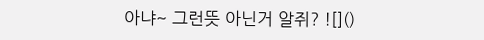아냐~ 그런뜻 아닌거 알쥐? ![]()